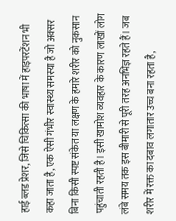हाई ब्लड प्रेशर, जिसे चिकित्सा की भाषा में हाइपरटेंशन भी कहा जाता है, एक ऐसी गंभीर स्वास्थ्य समस्या है जो अक्सर बिना किसी स्पष्ट संकेत या लक्षण के हमारे शरीर को नुकसान पहुंचाती रहती है। इसी खामोश व्यवहार के कारण लाखों लोग लंबे समय तक इस बीमारी से पूरी तरह अनभिज्ञ रहते हैं। जब शरीर में रक्त का दबाव लगातार उच्च बना रहता है,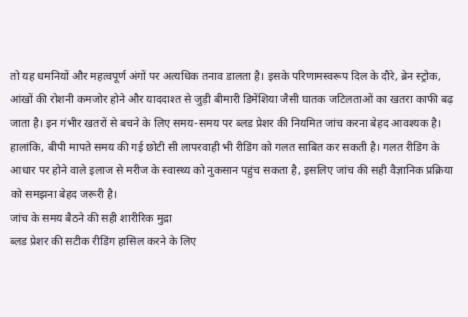तो यह धमनियों और महत्वपूर्ण अंगों पर अत्यधिक तनाव डालता है। इसके परिणामस्वरूप दिल के दौरे, ब्रेन स्ट्रोक, आंखों की रोशनी कमजोर होने और याददाश्त से जुड़ी बीमारी डिमेंशिया जैसी घातक जटिलताओं का खतरा काफी बढ़ जाता है। इन गंभीर खतरों से बचने के लिए समय-समय पर ब्लड प्रेशर की नियमित जांच करना बेहद आवश्यक है। हालांकि, बीपी मापते समय की गई छोटी सी लापरवाही भी रीडिंग को गलत साबित कर सकती है। गलत रीडिंग के आधार पर होने वाले इलाज से मरीज के स्वास्थ्य को नुकसान पहुंच सकता है, इसलिए जांच की सही वैज्ञानिक प्रक्रिया को समझना बेहद जरूरी है।
जांच के समय बैठने की सही शारीरिक मुद्रा
ब्लड प्रेशर की सटीक रीडिंग हासिल करने के लिए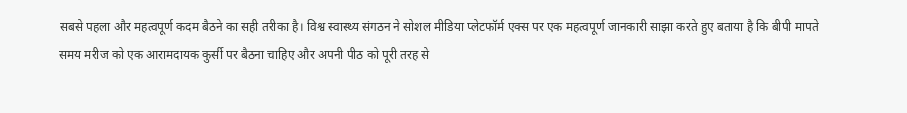सबसे पहला और महत्वपूर्ण कदम बैठने का सही तरीका है। विश्व स्वास्थ्य संगठन ने सोशल मीडिया प्लेटफॉर्म एक्स पर एक महत्वपूर्ण जानकारी साझा करते हुए बताया है कि बीपी मापते समय मरीज को एक आरामदायक कुर्सी पर बैठना चाहिए और अपनी पीठ को पूरी तरह से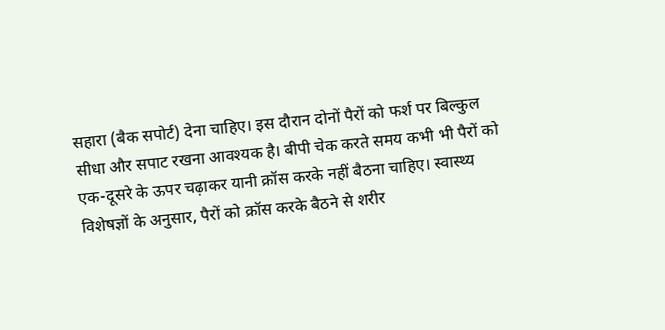सहारा (बैक सपोर्ट) देना चाहिए। इस दौरान दोनों पैरों को फर्श पर बिल्कुल सीधा और सपाट रखना आवश्यक है। बीपी चेक करते समय कभी भी पैरों को एक-दूसरे के ऊपर चढ़ाकर यानी क्रॉस करके नहीं बैठना चाहिए। स्वास्थ्य विशेषज्ञों के अनुसार, पैरों को क्रॉस करके बैठने से शरीर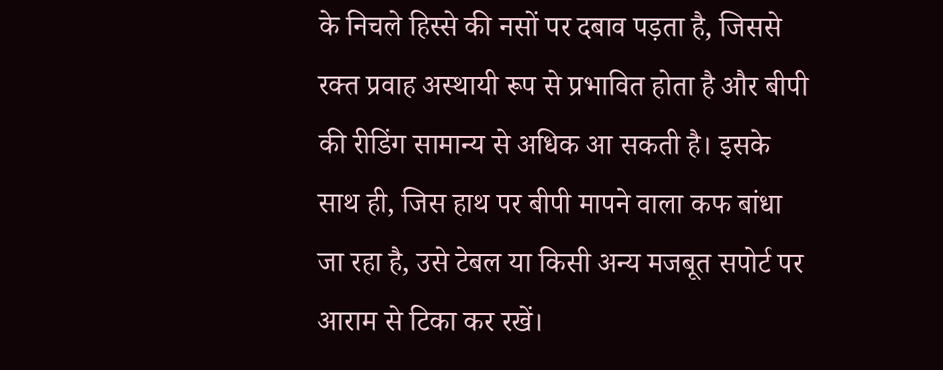के निचले हिस्से की नसों पर दबाव पड़ता है, जिससे रक्त प्रवाह अस्थायी रूप से प्रभावित होता है और बीपी की रीडिंग सामान्य से अधिक आ सकती है। इसके साथ ही, जिस हाथ पर बीपी मापने वाला कफ बांधा जा रहा है, उसे टेबल या किसी अन्य मजबूत सपोर्ट पर आराम से टिका कर रखें।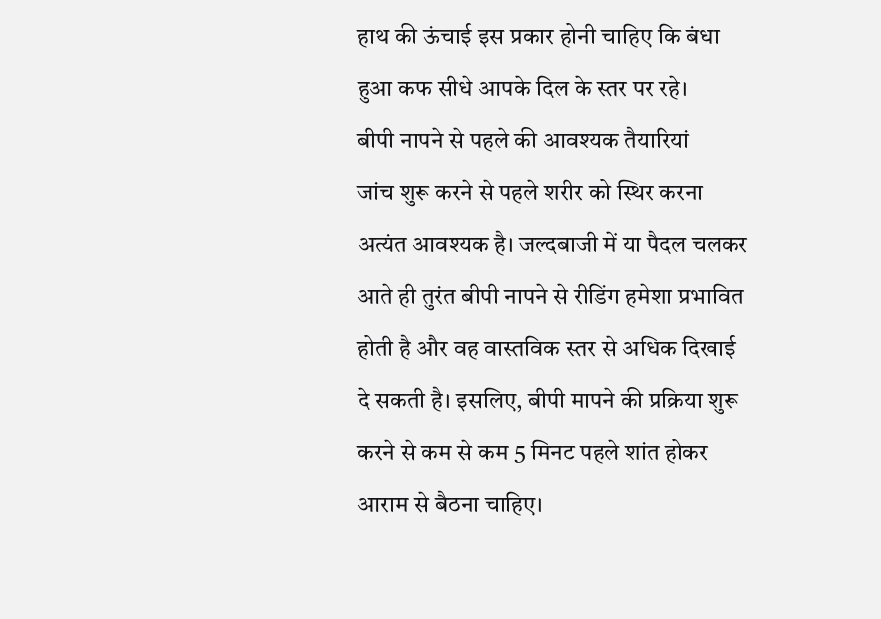हाथ की ऊंचाई इस प्रकार होनी चाहिए कि बंधा हुआ कफ सीधे आपके दिल के स्तर पर रहे।
बीपी नापने से पहले की आवश्यक तैयारियां
जांच शुरू करने से पहले शरीर को स्थिर करना अत्यंत आवश्यक है। जल्दबाजी में या पैदल चलकर आते ही तुरंत बीपी नापने से रीडिंग हमेशा प्रभावित होती है और वह वास्तविक स्तर से अधिक दिखाई दे सकती है। इसलिए, बीपी मापने की प्रक्रिया शुरू करने से कम से कम 5 मिनट पहले शांत होकर आराम से बैठना चाहिए।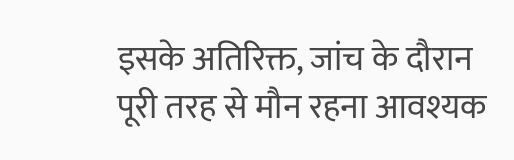इसके अतिरिक्त, जांच के दौरान पूरी तरह से मौन रहना आवश्यक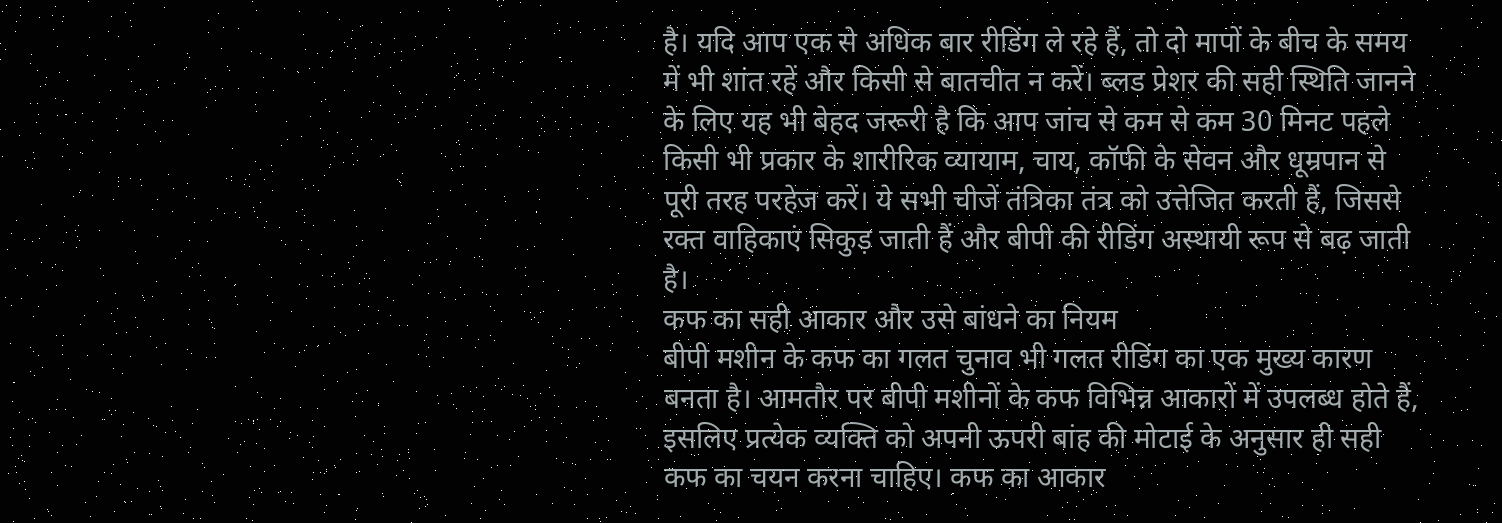है। यदि आप एक से अधिक बार रीडिंग ले रहे हैं, तो दो मापों के बीच के समय में भी शांत रहें और किसी से बातचीत न करें। ब्लड प्रेशर की सही स्थिति जानने के लिए यह भी बेहद जरूरी है कि आप जांच से कम से कम 30 मिनट पहले किसी भी प्रकार के शारीरिक व्यायाम, चाय, कॉफी के सेवन और धूम्रपान से पूरी तरह परहेज करें। ये सभी चीजें तंत्रिका तंत्र को उत्तेजित करती हैं, जिससे रक्त वाहिकाएं सिकुड़ जाती हैं और बीपी की रीडिंग अस्थायी रूप से बढ़ जाती है।
कफ का सही आकार और उसे बांधने का नियम
बीपी मशीन के कफ का गलत चुनाव भी गलत रीडिंग का एक मुख्य कारण बनता है। आमतौर पर बीपी मशीनों के कफ विभिन्न आकारों में उपलब्ध होते हैं, इसलिए प्रत्येक व्यक्ति को अपनी ऊपरी बांह की मोटाई के अनुसार ही सही कफ का चयन करना चाहिए। कफ का आकार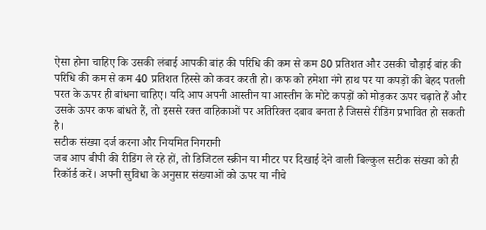ऐसा होना चाहिए कि उसकी लंबाई आपकी बांह की परिधि की कम से कम 80 प्रतिशत और उसकी चौड़ाई बांह की परिधि की कम से कम 40 प्रतिशत हिस्से को कवर करती हो। कफ को हमेशा नंगे हाथ पर या कपड़ों की बेहद पतली परत के ऊपर ही बांधना चाहिए। यदि आप अपनी आस्तीन या आस्तीन के मोटे कपड़ों को मोड़कर ऊपर चढ़ाते हैं और उसके ऊपर कफ बांधते हैं, तो इससे रक्त वाहिकाओं पर अतिरिक्त दबाव बनता है जिससे रीडिंग प्रभावित हो सकती है।
सटीक संख्या दर्ज करना और नियमित निगरानी
जब आप बीपी की रीडिंग ले रहे हों, तो डिजिटल स्क्रीन या मीटर पर दिखाई देने वाली बिल्कुल सटीक संख्या को ही रिकॉर्ड करें। अपनी सुविधा के अनुसार संख्याओं को ऊपर या नीचे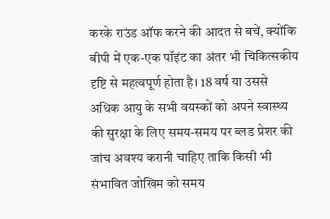करके राउंड ऑफ करने की आदत से बचें, क्योंकि बीपी में एक-एक पॉइंट का अंतर भी चिकित्सकीय दृष्टि से महत्वपूर्ण होता है। 18 वर्ष या उससे अधिक आयु के सभी वयस्कों को अपने स्वास्थ्य की सुरक्षा के लिए समय-समय पर ब्लड प्रेशर की जांच अवश्य करानी चाहिए ताकि किसी भी संभावित जोखिम को समय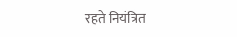रहते नियंत्रित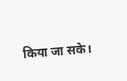किया जा सके।